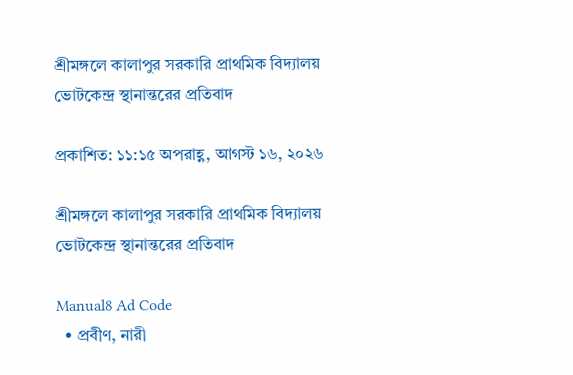শ্রীমঙ্গলে কালাপুর সরকারি প্রাথমিক বিদ্যালয় ভোটকেন্দ্র স্থানান্তরের প্রতিবাদ

প্রকাশিত: ১১:১৫ অপরাহ্ণ, আগস্ট ১৬, ২০২৬

শ্রীমঙ্গলে কালাপুর সরকারি প্রাথমিক বিদ্যালয় ভোটকেন্দ্র স্থানান্তরের প্রতিবাদ

Manual8 Ad Code
  • প্রবীণ, নারী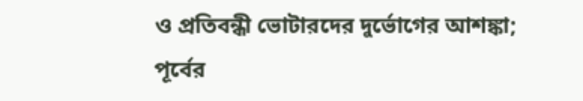ও প্রতিবন্ধী ভোটারদের দুর্ভোগের আশঙ্কা; পূর্বের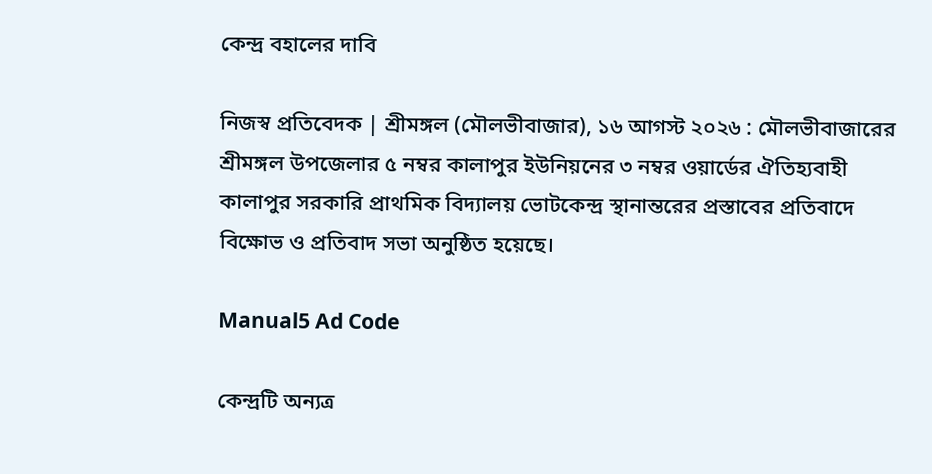কেন্দ্র বহালের দাবি

নিজস্ব প্রতিবেদক | শ্রীমঙ্গল (মৌলভীবাজার), ১৬ আগস্ট ২০২৬ : মৌলভীবাজারের শ্রীমঙ্গল উপজেলার ৫ নম্বর কালাপুর ইউনিয়নের ৩ নম্বর ওয়ার্ডের ঐতিহ্যবাহী কালাপুর সরকারি প্রাথমিক বিদ্যালয় ভোটকেন্দ্র স্থানান্তরের প্রস্তাবের প্রতিবাদে বিক্ষোভ ও প্রতিবাদ সভা অনুষ্ঠিত হয়েছে।

Manual5 Ad Code

কেন্দ্রটি অন্যত্র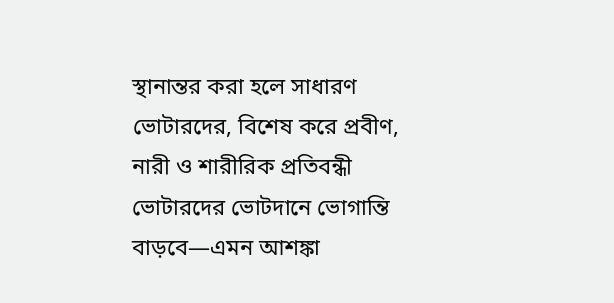স্থানান্তর করা হলে সাধারণ ভোটারদের, বিশেষ করে প্রবীণ, নারী ও শারীরিক প্রতিবন্ধী ভোটারদের ভোটদানে ভোগান্তি বাড়বে—এমন আশঙ্কা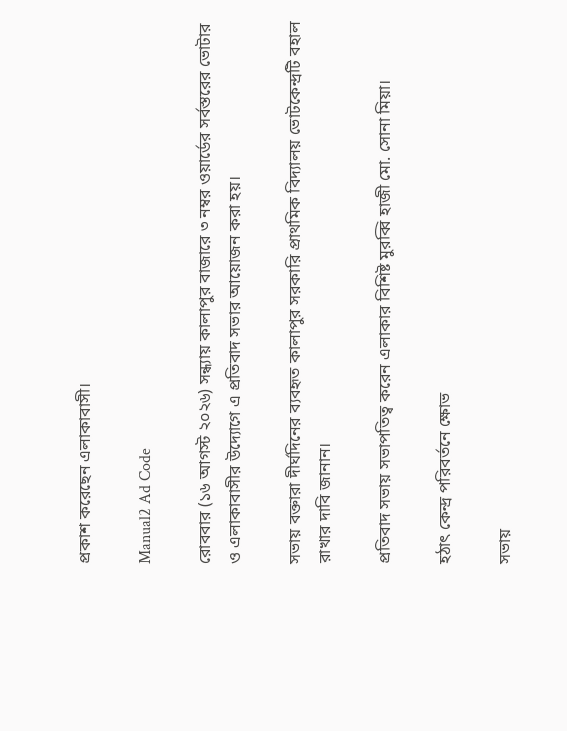প্রকাশ করেছেন এলাকাবাসী।

Manual2 Ad Code

রোববার (১৬ আগস্ট ২০২৬) সন্ধ্যায় কালাপুর বাজারে ৩ নম্বর ওয়ার্ডের সর্বস্তরের ভোটার ও এলাকাবাসীর উদ্যোগে এ প্রতিবাদ সভার আয়োজন করা হয়।

সভায় বক্তারা দীর্ঘদিনের ব্যবহৃত কালাপুর সরকারি প্রাথমিক বিদ্যালয় ভোটকেন্দ্রটি বহাল রাখার দাবি জানান।

প্রতিবাদ সভায় সভাপতিত্ব করেন এলাকার বিশিষ্ট মুরব্বি হাজী মো. সোনা মিয়া।

হঠাৎ কেন্দ্র পরিবর্তনে ক্ষোভ

সভায়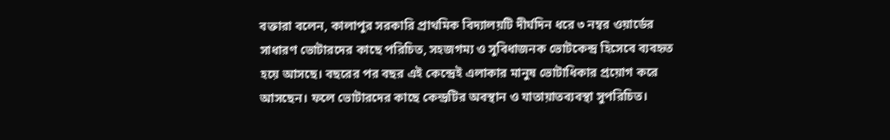বক্তারা বলেন, কালাপুর সরকারি প্রাথমিক বিদ্যালয়টি দীর্ঘদিন ধরে ৩ নম্বর ওয়ার্ডের সাধারণ ভোটারদের কাছে পরিচিত, সহজগম্য ও সুবিধাজনক ভোটকেন্দ্র হিসেবে ব্যবহৃত হয়ে আসছে। বছরের পর বছর এই কেন্দ্রেই এলাকার মানুষ ভোটাধিকার প্রয়োগ করে আসছেন। ফলে ভোটারদের কাছে কেন্দ্রটির অবস্থান ও যাতায়াতব্যবস্থা সুপরিচিত।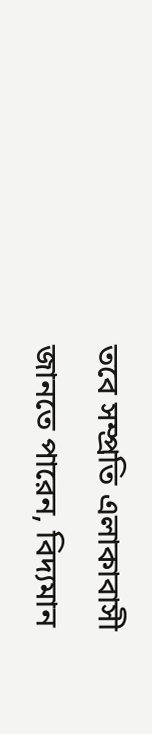তবে সম্প্রতি এলাকাবাসী জানতে পারেন, বিদ্যমান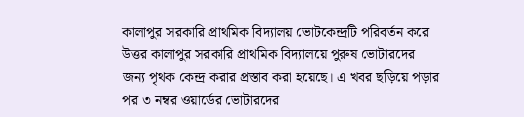কালাপুর সরকারি প্রাথমিক বিদ্যালয় ভোটকেন্দ্রটি পরিবর্তন করে উত্তর কালাপুর সরকারি প্রাথমিক বিদ্যালয়ে পুরুষ ভোটারদের জন্য পৃথক কেন্দ্র করার প্রস্তাব করা হয়েছে। এ খবর ছড়িয়ে পড়ার পর ৩ নম্বর ওয়ার্ডের ভোটারদের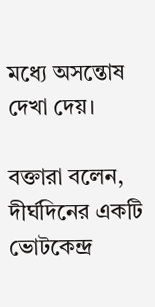মধ্যে অসন্তোষ দেখা দেয়।

বক্তারা বলেন, দীর্ঘদিনের একটি ভোটকেন্দ্র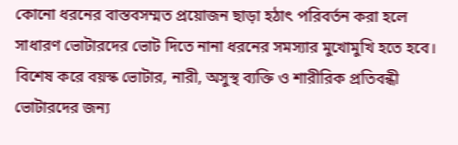কোনো ধরনের বাস্তবসম্মত প্রয়োজন ছাড়া হঠাৎ পরিবর্তন করা হলে সাধারণ ভোটারদের ভোট দিতে নানা ধরনের সমস্যার মুখোমুখি হতে হবে। বিশেষ করে বয়স্ক ভোটার, নারী, অসুস্থ ব্যক্তি ও শারীরিক প্রতিবন্ধী ভোটারদের জন্য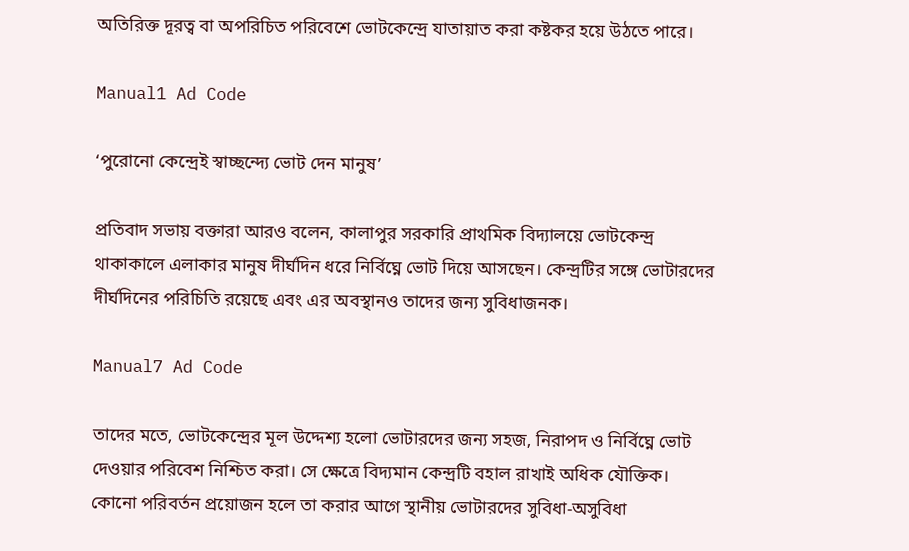অতিরিক্ত দূরত্ব বা অপরিচিত পরিবেশে ভোটকেন্দ্রে যাতায়াত করা কষ্টকর হয়ে উঠতে পারে।

Manual1 Ad Code

‘পুরোনো কেন্দ্রেই স্বাচ্ছন্দ্যে ভোট দেন মানুষ’

প্রতিবাদ সভায় বক্তারা আরও বলেন, কালাপুর সরকারি প্রাথমিক বিদ্যালয়ে ভোটকেন্দ্র থাকাকালে এলাকার মানুষ দীর্ঘদিন ধরে নির্বিঘ্নে ভোট দিয়ে আসছেন। কেন্দ্রটির সঙ্গে ভোটারদের দীর্ঘদিনের পরিচিতি রয়েছে এবং এর অবস্থানও তাদের জন্য সুবিধাজনক।

Manual7 Ad Code

তাদের মতে, ভোটকেন্দ্রের মূল উদ্দেশ্য হলো ভোটারদের জন্য সহজ, নিরাপদ ও নির্বিঘ্নে ভোট দেওয়ার পরিবেশ নিশ্চিত করা। সে ক্ষেত্রে বিদ্যমান কেন্দ্রটি বহাল রাখাই অধিক যৌক্তিক। কোনো পরিবর্তন প্রয়োজন হলে তা করার আগে স্থানীয় ভোটারদের সুবিধা-অসুবিধা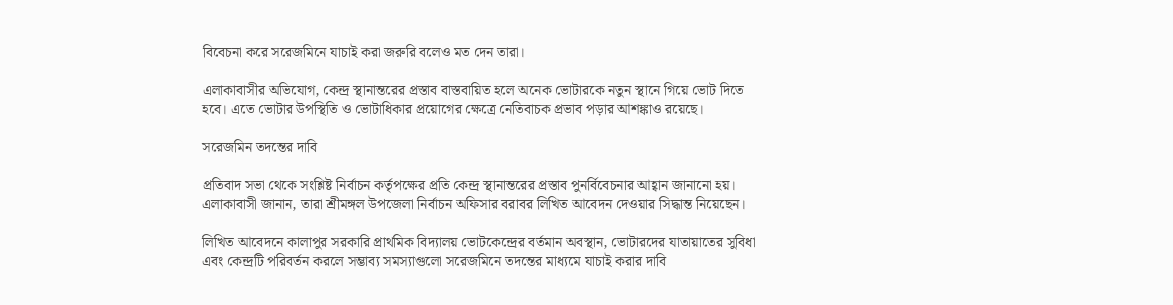বিবেচনা করে সরেজমিনে যাচাই করা জরুরি বলেও মত দেন তারা।

এলাকাবাসীর অভিযোগ, কেন্দ্র স্থানান্তরের প্রস্তাব বাস্তবায়িত হলে অনেক ভোটারকে নতুন স্থানে গিয়ে ভোট দিতে হবে। এতে ভোটার উপস্থিতি ও ভোটাধিকার প্রয়োগের ক্ষেত্রে নেতিবাচক প্রভাব পড়ার আশঙ্কাও রয়েছে।

সরেজমিন তদন্তের দাবি

প্রতিবাদ সভা থেকে সংশ্লিষ্ট নির্বাচন কর্তৃপক্ষের প্রতি কেন্দ্র স্থানান্তরের প্রস্তাব পুনর্বিবেচনার আহ্বান জানানো হয়। এলাকাবাসী জানান, তারা শ্রীমঙ্গল উপজেলা নির্বাচন অফিসার বরাবর লিখিত আবেদন দেওয়ার সিদ্ধান্ত নিয়েছেন।

লিখিত আবেদনে কালাপুর সরকারি প্রাথমিক বিদ্যালয় ভোটকেন্দ্রের বর্তমান অবস্থান, ভোটারদের যাতায়াতের সুবিধা এবং কেন্দ্রটি পরিবর্তন করলে সম্ভাব্য সমস্যাগুলো সরেজমিনে তদন্তের মাধ্যমে যাচাই করার দাবি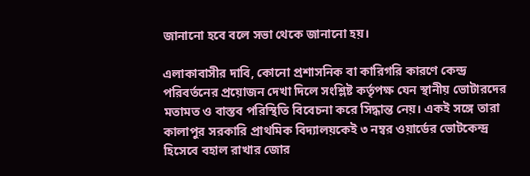জানানো হবে বলে সভা থেকে জানানো হয়।

এলাকাবাসীর দাবি, কোনো প্রশাসনিক বা কারিগরি কারণে কেন্দ্র পরিবর্তনের প্রয়োজন দেখা দিলে সংশ্লিষ্ট কর্তৃপক্ষ যেন স্থানীয় ভোটারদের মতামত ও বাস্তব পরিস্থিতি বিবেচনা করে সিদ্ধান্ত নেয়। একই সঙ্গে তারা কালাপুর সরকারি প্রাথমিক বিদ্যালয়কেই ৩ নম্বর ওয়ার্ডের ভোটকেন্দ্র হিসেবে বহাল রাখার জোর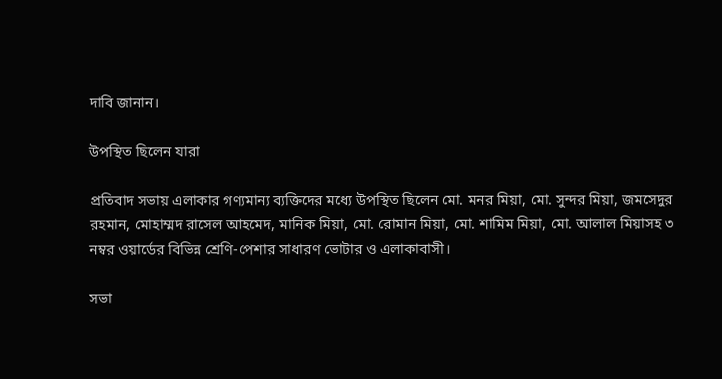দাবি জানান।

উপস্থিত ছিলেন যারা

প্রতিবাদ সভায় এলাকার গণ্যমান্য ব্যক্তিদের মধ্যে উপস্থিত ছিলেন মো. মনর মিয়া, মো. সুন্দর মিয়া, জমসেদুর রহমান, মোহাম্মদ রাসেল আহমেদ, মানিক মিয়া, মো. রোমান মিয়া, মো. শামিম মিয়া, মো. আলাল মিয়াসহ ৩ নম্বর ওয়ার্ডের বিভিন্ন শ্রেণি-পেশার সাধারণ ভোটার ও এলাকাবাসী।

সভা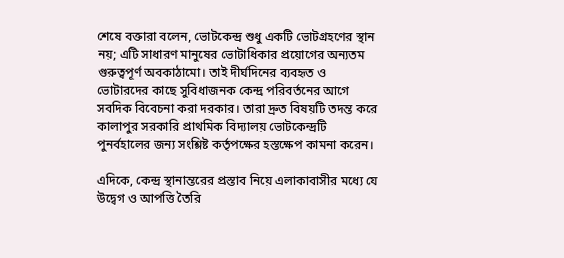শেষে বক্তারা বলেন, ভোটকেন্দ্র শুধু একটি ভোটগ্রহণের স্থান নয়; এটি সাধারণ মানুষের ভোটাধিকার প্রয়োগের অন্যতম গুরুত্বপূর্ণ অবকাঠামো। তাই দীর্ঘদিনের ব্যবহৃত ও ভোটারদের কাছে সুবিধাজনক কেন্দ্র পরিবর্তনের আগে সবদিক বিবেচনা করা দরকার। তারা দ্রুত বিষয়টি তদন্ত করে কালাপুর সরকারি প্রাথমিক বিদ্যালয় ভোটকেন্দ্রটি পুনর্বহালের জন্য সংশ্লিষ্ট কর্তৃপক্ষের হস্তক্ষেপ কামনা করেন।

এদিকে, কেন্দ্র স্থানান্তরের প্রস্তাব নিয়ে এলাকাবাসীর মধ্যে যে উদ্বেগ ও আপত্তি তৈরি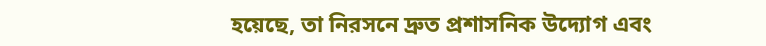হয়েছে, তা নিরসনে দ্রুত প্রশাসনিক উদ্যোগ এবং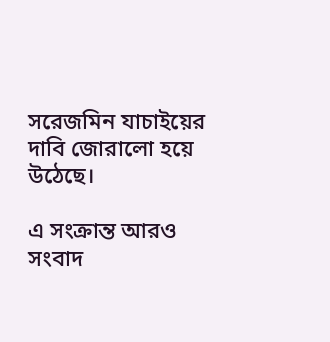সরেজমিন যাচাইয়ের দাবি জোরালো হয়ে উঠেছে।

এ সংক্রান্ত আরও সংবাদ